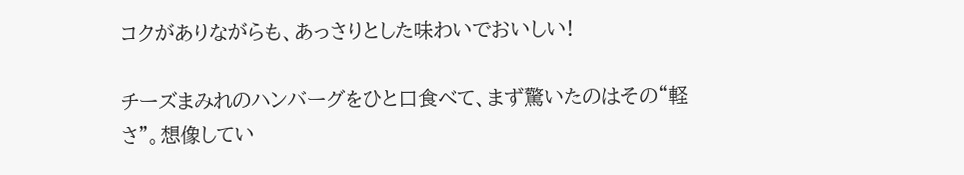コクがありながらも、あっさりとした味わいでおいしい!

チーズまみれのハンバーグをひと口食べて、まず驚いたのはその“軽さ”。想像してい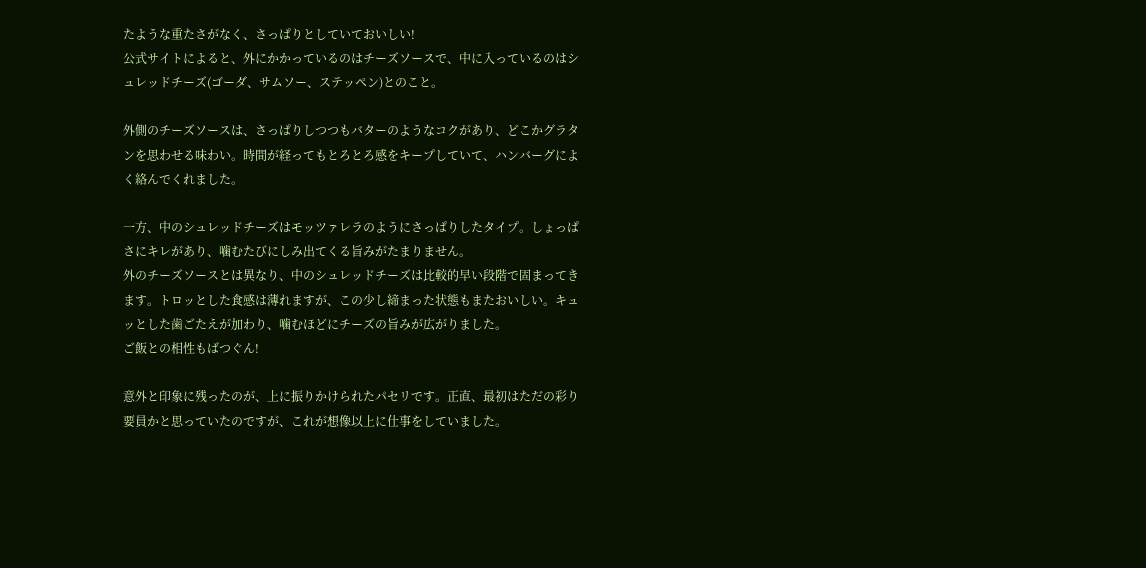たような重たさがなく、さっぱりとしていておいしい!
公式サイトによると、外にかかっているのはチーズソースで、中に入っているのはシュレッドチーズ(ゴーダ、サムソー、ステッペン)とのこと。

外側のチーズソースは、さっぱりしつつもバターのようなコクがあり、どこかグラタンを思わせる味わい。時間が経ってもとろとろ感をキープしていて、ハンバーグによく絡んでくれました。

一方、中のシュレッドチーズはモッツァレラのようにさっぱりしたタイプ。しょっぱさにキレがあり、噛むたびにしみ出てくる旨みがたまりません。
外のチーズソースとは異なり、中のシュレッドチーズは比較的早い段階で固まってきます。トロッとした食感は薄れますが、この少し締まった状態もまたおいしい。キュッとした歯ごたえが加わり、噛むほどにチーズの旨みが広がりました。
ご飯との相性もばつぐん!

意外と印象に残ったのが、上に振りかけられたパセリです。正直、最初はただの彩り要員かと思っていたのですが、これが想像以上に仕事をしていました。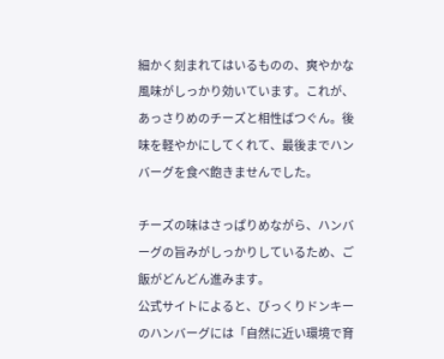細かく刻まれてはいるものの、爽やかな風味がしっかり効いています。これが、あっさりめのチーズと相性ばつぐん。後味を軽やかにしてくれて、最後までハンバーグを食べ飽きませんでした。

チーズの味はさっぱりめながら、ハンバーグの旨みがしっかりしているため、ご飯がどんどん進みます。
公式サイトによると、びっくりドンキーのハンバーグには「自然に近い環境で育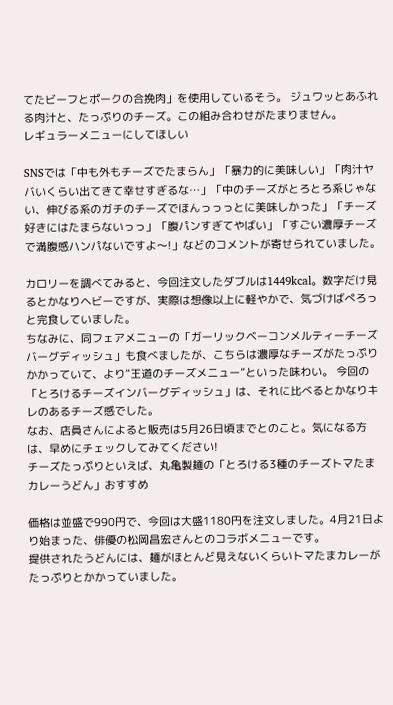てたビーフとポークの合挽肉」を使用しているそう。 ジュワッとあふれる肉汁と、たっぷりのチーズ。この組み合わせがたまりません。
レギュラーメニューにしてほしい

SNSでは「中も外もチーズでたまらん」「暴力的に美味しい」「肉汁ヤバいくらい出てきて幸せすぎるな…」「中のチーズがとろとろ系じゃない、伸びる系のガチのチーズでほんっっっとに美味しかった」「チーズ好きにはたまらないっっ」「腹パンすぎてやばい」「すごい濃厚チーズで満腹感ハンパないですよ〜!」などのコメントが寄せられていました。

カロリーを調べてみると、今回注文したダブルは1449kcal。数字だけ見るとかなりヘビーですが、実際は想像以上に軽やかで、気づけばぺろっと完食していました。
ちなみに、同フェアメニューの「ガーリックベーコンメルティーチーズバーグディッシュ」も食べましたが、こちらは濃厚なチーズがたっぷりかかっていて、より“王道のチーズメニュー”といった味わい。 今回の「とろけるチーズインバーグディッシュ」は、それに比べるとかなりキレのあるチーズ感でした。
なお、店員さんによると販売は5月26日頃までとのこと。気になる方は、早めにチェックしてみてください!
チーズたっぷりといえば、丸亀製麺の「とろける3種のチーズトマたまカレーうどん」おすすめ

価格は並盛で990円で、今回は大盛1180円を注文しました。4月21日より始まった、俳優の松岡昌宏さんとのコラボメニューです。
提供されたうどんには、麺がほとんど見えないくらいトマたまカレーがたっぷりとかかっていました。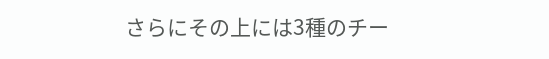さらにその上には3種のチー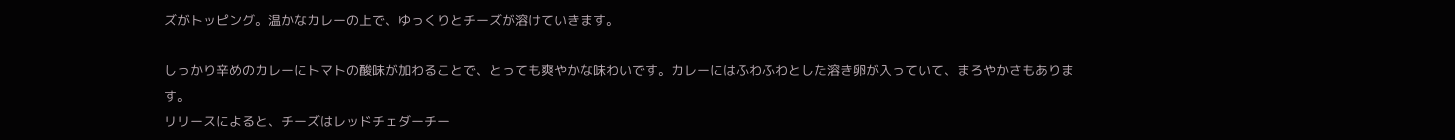ズがトッピング。温かなカレーの上で、ゆっくりとチーズが溶けていきます。

しっかり辛めのカレーにトマトの酸味が加わることで、とっても爽やかな味わいです。カレーにはふわふわとした溶き卵が入っていて、まろやかさもあります。
リリースによると、チーズはレッドチェダーチー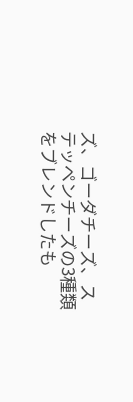ズ、ゴーダチーズ、ステッペンチーズの3種類をブレンドしたも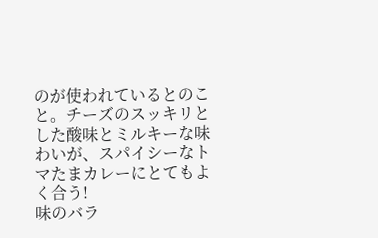のが使われているとのこと。チーズのスッキリとした酸味とミルキーな味わいが、スパイシーなトマたまカレーにとてもよく合う!
味のバラ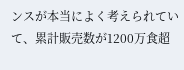ンスが本当によく考えられていて、累計販売数が1200万食超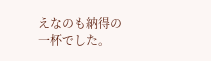えなのも納得の一杯でした。